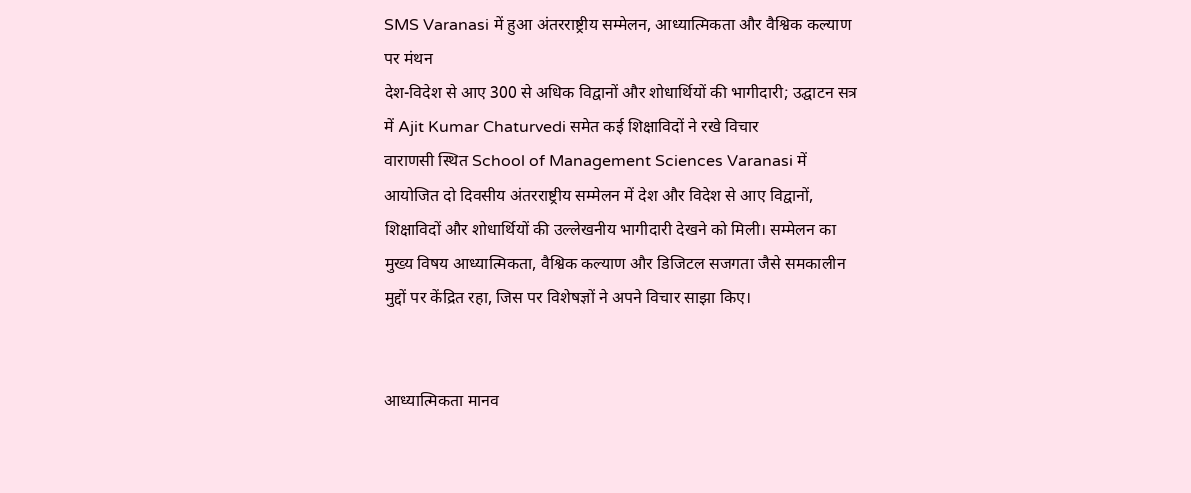SMS Varanasi में हुआ अंतरराष्ट्रीय सम्मेलन, आध्यात्मिकता और वैश्विक कल्याण पर मंथन
देश-विदेश से आए 300 से अधिक विद्वानों और शोधार्थियों की भागीदारी; उद्घाटन सत्र में Ajit Kumar Chaturvedi समेत कई शिक्षाविदों ने रखे विचार
वाराणसी स्थित School of Management Sciences Varanasi में आयोजित दो दिवसीय अंतरराष्ट्रीय सम्मेलन में देश और विदेश से आए विद्वानों, शिक्षाविदों और शोधार्थियों की उल्लेखनीय भागीदारी देखने को मिली। सम्मेलन का मुख्य विषय आध्यात्मिकता, वैश्विक कल्याण और डिजिटल सजगता जैसे समकालीन मुद्दों पर केंद्रित रहा, जिस पर विशेषज्ञों ने अपने विचार साझा किए।


आध्यात्मिकता मानव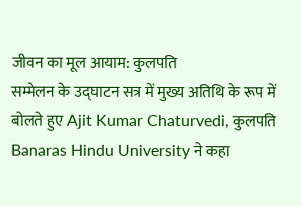जीवन का मूल आयाम: कुलपति
सम्मेलन के उद्घाटन सत्र में मुख्य अतिथि के रूप में बोलते हुए Ajit Kumar Chaturvedi, कुलपति Banaras Hindu University ने कहा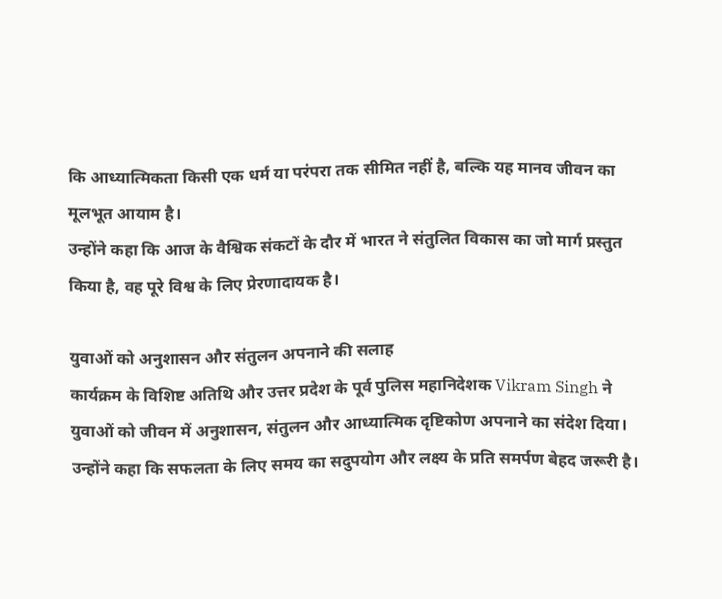कि आध्यात्मिकता किसी एक धर्म या परंपरा तक सीमित नहीं है, बल्कि यह मानव जीवन का मूलभूत आयाम है।
उन्होंने कहा कि आज के वैश्विक संकटों के दौर में भारत ने संतुलित विकास का जो मार्ग प्रस्तुत किया है, वह पूरे विश्व के लिए प्रेरणादायक है।

युवाओं को अनुशासन और संतुलन अपनाने की सलाह
कार्यक्रम के विशिष्ट अतिथि और उत्तर प्रदेश के पूर्व पुलिस महानिदेशक Vikram Singh ने युवाओं को जीवन में अनुशासन, संतुलन और आध्यात्मिक दृष्टिकोण अपनाने का संदेश दिया।
उन्होंने कहा कि सफलता के लिए समय का सदुपयोग और लक्ष्य के प्रति समर्पण बेहद जरूरी है।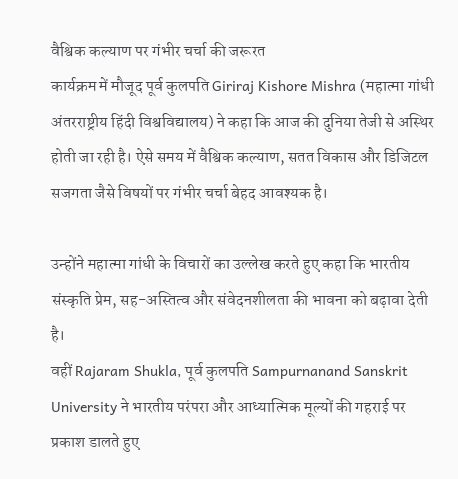वैश्विक कल्याण पर गंभीर चर्चा की जरूरत
कार्यक्रम में मौजूद पूर्व कुलपति Giriraj Kishore Mishra (महात्मा गांधी अंतरराष्ट्रीय हिंदी विश्वविद्यालय) ने कहा कि आज की दुनिया तेजी से अस्थिर होती जा रही है। ऐसे समय में वैश्विक कल्याण, सतत विकास और डिजिटल सजगता जैसे विषयों पर गंभीर चर्चा बेहद आवश्यक है।

उन्होंने महात्मा गांधी के विचारों का उल्लेख करते हुए कहा कि भारतीय संस्कृति प्रेम, सह-अस्तित्व और संवेदनशीलता की भावना को बढ़ावा देती है।
वहीं Rajaram Shukla, पूर्व कुलपति Sampurnanand Sanskrit University ने भारतीय परंपरा और आध्यात्मिक मूल्यों की गहराई पर प्रकाश डालते हुए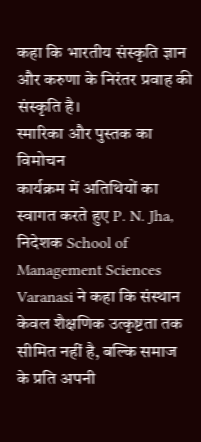कहा कि भारतीय संस्कृति ज्ञान और करुणा के निरंतर प्रवाह की संस्कृति है।
स्मारिका और पुस्तक का विमोचन
कार्यक्रम में अतिथियों का स्वागत करते हुए P. N. Jha, निदेशक School of Management Sciences Varanasi ने कहा कि संस्थान केवल शैक्षणिक उत्कृष्टता तक सीमित नहीं है, बल्कि समाज के प्रति अपनी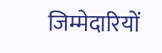जिम्मेदारियों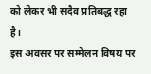को लेकर भी सदैव प्रतिबद्ध रहा है।
इस अवसर पर सम्मेलन विषय पर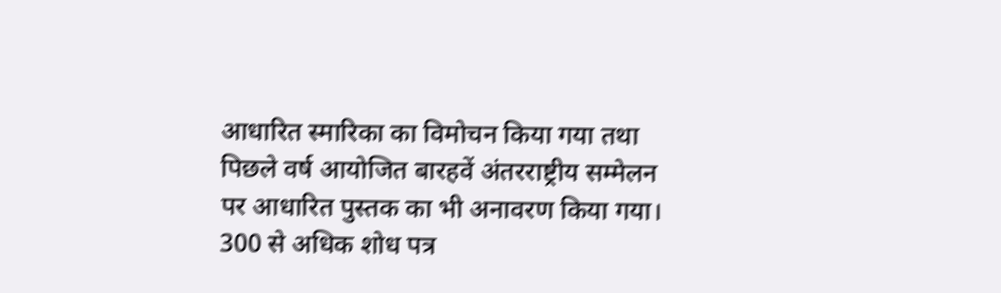आधारित स्मारिका का विमोचन किया गया तथा पिछले वर्ष आयोजित बारहवें अंतरराष्ट्रीय सम्मेलन पर आधारित पुस्तक का भी अनावरण किया गया।
300 से अधिक शोध पत्र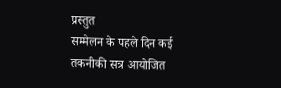प्रस्तुत
सम्मेलन के पहले दिन कई तकनीकी सत्र आयोजित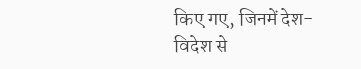किए गए, जिनमें देश-विदेश से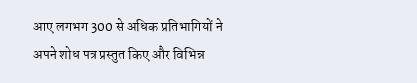आए लगभग 300 से अधिक प्रतिभागियों ने अपने शोध पत्र प्रस्तुत किए और विभिन्न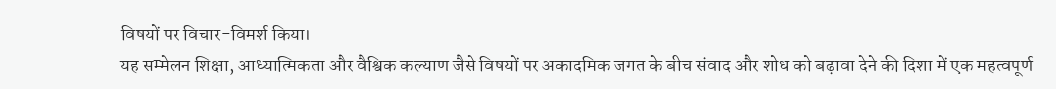विषयों पर विचार-विमर्श किया।
यह सम्मेलन शिक्षा, आध्यात्मिकता और वैश्विक कल्याण जैसे विषयों पर अकादमिक जगत के बीच संवाद और शोध को बढ़ावा देने की दिशा में एक महत्वपूर्ण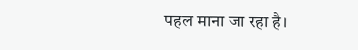पहल माना जा रहा है।